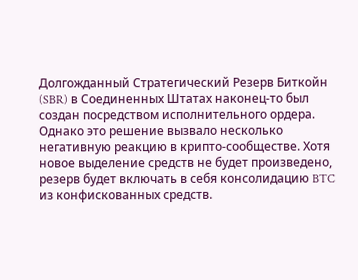Долгожданный Стратегический Резерв Биткойн (SBR) в Соединенных Штатах наконец-то был создан посредством исполнительного ордера. Однако это решение вызвало несколько негативную реакцию в крипто-сообществе. Хотя новое выделение средств не будет произведено, резерв будет включать в себя консолидацию BTC из конфискованных средств.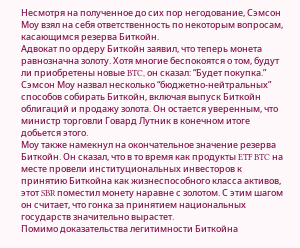Несмотря на полученное до сих пор негодование, Сэмсон Моу взял на себя ответственность по некоторым вопросам, касающимся резерва Биткойн.
Адвокат по ордеру Биткойн заявил, что теперь монета равнозначна золоту. Хотя многие беспокоятся о том, будут ли приобретены новые BTC, он сказал: “Будет покупка.”
Сэмсон Моу назвал несколько “бюджетно-нейтральных” способов собирать Биткойн, включая выпуск Биткойн облигаций и продажу золота. Он остается уверенным, что министр торговли Говард Лутник в конечном итоге добьется этого.
Моу также намекнул на окончательное значение резерва Биткойн. Он сказал, что в то время как продукты ETF BTC на месте провели институциональных инвесторов к принятию Биткойна как жизнеспособного класса активов, этот SBR поместил монету наравне с золотом. С этим шагом он считает, что гонка за принятием национальных государств значительно вырастет.
Помимо доказательства легитимности Биткойна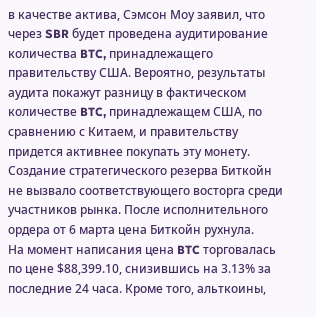в качестве актива, Сэмсон Моу заявил, что через SBR будет проведена аудитирование количества BTC, принадлежащего правительству США. Вероятно, результаты аудита покажут разницу в фактическом количестве BTC, принадлежащем США, по сравнению с Китаем, и правительству придется активнее покупать эту монету.
Создание стратегического резерва Биткойн не вызвало соответствующего восторга среди участников рынка. После исполнительного ордера от 6 марта цена Биткойн рухнула.
На момент написания цена BTC торговалась по цене $88,399.10, снизившись на 3.13% за последние 24 часа. Кроме того, альткоины,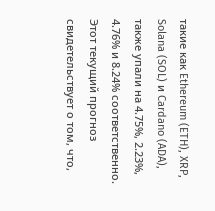такие как Ethereum (ETH), XRP, Solana (SOL) и Cardano (ADA), также упали на 4.75%, 2.23%, 4.76% и 8.24% соответственно.
Этот текущий прогноз свидетельствует о том, что,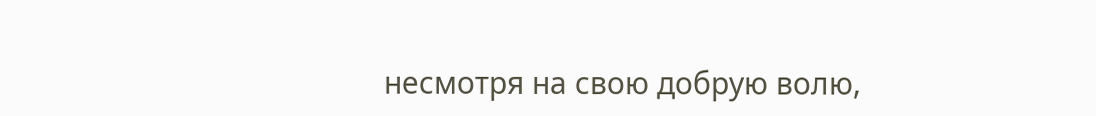несмотря на свою добрую волю,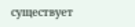существует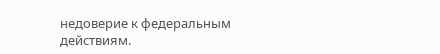недоверие к федеральным действиям.